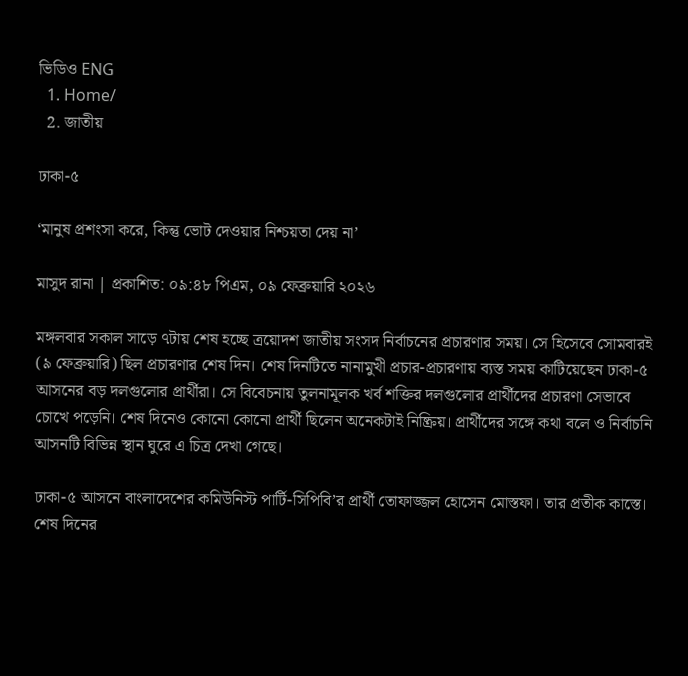ভিডিও ENG
  1. Home/
  2. জাতীয়

ঢাকা-৫

‘মানুষ প্রশংসা করে, কিন্তু ভোট দেওয়ার নিশ্চয়তা দেয় না’

মাসুদ রানা | প্রকাশিত: ০৯:৪৮ পিএম, ০৯ ফেব্রুয়ারি ২০২৬

মঙ্গলবার সকাল সাড়ে ৭টায় শেষ হচ্ছে ত্রয়োদশ জাতীয় সংসদ নির্বাচনের প্রচারণার সময়। সে হিসেবে সোমবারই (৯ ফেব্রুয়ারি) ছিল প্রচারণার শেষ দিন। শেষ দিনটিতে নানামুখী প্রচার-প্রচারণায় ব্যস্ত সময় কাটিয়েছেন ঢাকা-৫ আসনের বড় দলগুলোর প্রার্থীরা। সে বিবেচনায় তুলনামূলক খর্ব শক্তির দলগুলোর প্রার্থীদের প্রচারণা সেভাবে চোখে পড়েনি। শেষ দিনেও কোনো কোনো প্রার্থী ছিলেন অনেকটাই নিষ্ক্রিয়। প্রার্থীদের সঙ্গে কথা বলে ও নির্বাচনি আসনটি বিভিন্ন স্থান ঘুরে এ চিত্র দেখা গেছে।

ঢাকা-৫ আসনে বাংলাদেশের কমিউনিস্ট পার্টি-সিপিবি’র প্রার্থী তোফাজ্জল হোসেন মোস্তফা। তার প্রতীক কাস্তে। শেষ দিনের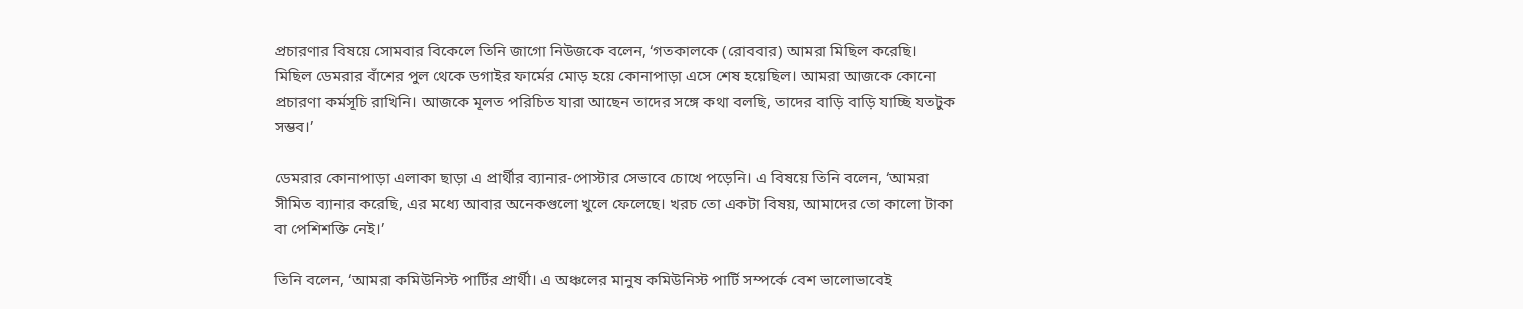প্রচারণার বিষয়ে সোমবার বিকেলে তিনি জাগো নিউজকে বলেন, ‘গতকালকে (রোববার) আমরা মিছিল করেছি। মিছিল ডেমরার বাঁশের পুল থেকে ডগাইর ফার্মের মোড় হয়ে কোনাপাড়া এসে শেষ হয়েছিল। আমরা আজকে কোনো প্রচারণা কর্মসূচি রাখিনি। আজকে মূলত পরিচিত যারা আছেন তাদের সঙ্গে কথা বলছি, তাদের বাড়ি বাড়ি যাচ্ছি যতটুক সম্ভব।’

ডেমরার কোনাপাড়া এলাকা ছাড়া এ প্রার্থীর ব্যানার-পোস্টার সেভাবে চোখে পড়েনি। এ বিষয়ে তিনি বলেন, ‘আমরা সীমিত ব্যানার করেছি, এর মধ্যে আবার অনেকগুলো খুলে ফেলেছে। খরচ তো একটা বিষয়, আমাদের তো কালো টাকা বা পেশিশক্তি নেই।’

তিনি বলেন, ‘আমরা কমিউনিস্ট পার্টির প্রার্থী। এ অঞ্চলের মানুষ কমিউনিস্ট পার্টি সম্পর্কে বেশ ভালোভাবেই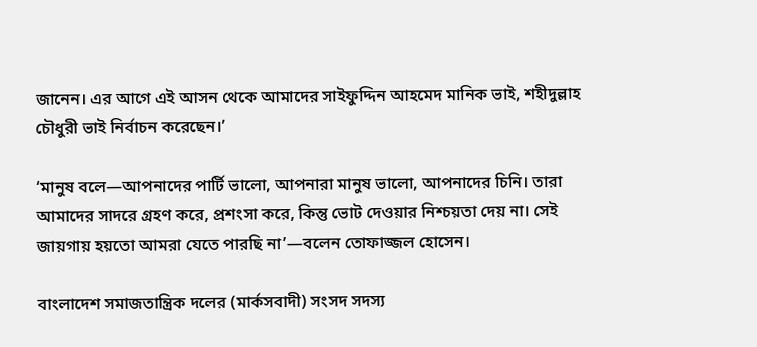জানেন। এর আগে এই আসন থেকে আমাদের সাইফুদ্দিন আহমেদ মানিক ভাই, শহীদুল্লাহ চৌধুরী ভাই নির্বাচন করেছেন।’

‘মানুষ বলে—আপনাদের পার্টি ভালো, আপনারা মানুষ ভালো, আপনাদের চিনি। তারা আমাদের সাদরে গ্রহণ করে, প্রশংসা করে, কিন্তু ভোট দেওয়ার নিশ্চয়তা দেয় না। সেই জায়গায় হয়তো আমরা যেতে পারছি না’—বলেন তোফাজ্জল হোসেন।

বাংলাদেশ সমাজতান্ত্রিক দলের (মার্কসবাদী) সংসদ সদস্য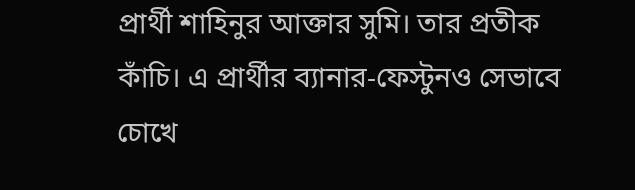প্রার্থী শাহিনুর আক্তার সুমি। তার প্রতীক কাঁচি। এ প্রার্থীর ব্যানার-ফেস্টুনও সেভাবে চোখে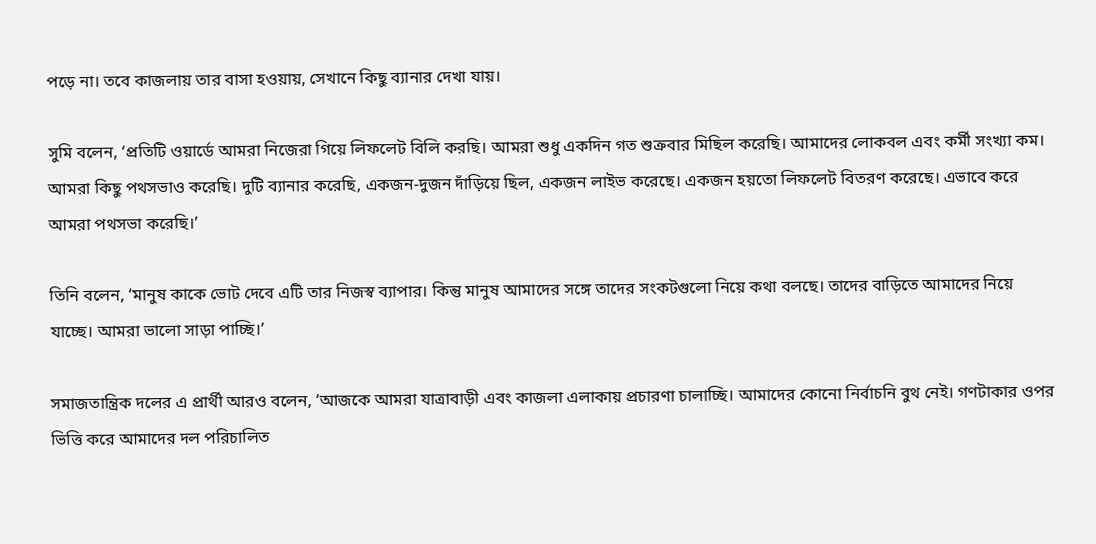পড়ে না। তবে কাজলায় তার বাসা হওয়ায়, সেখানে কিছু ব্যানার দেখা যায়।

সুমি বলেন, ‘প্রতিটি ওয়ার্ডে আমরা নিজেরা গিয়ে লিফলেট বিলি করছি। আমরা শুধু একদিন গত শুক্রবার মিছিল করেছি। আমাদের লোকবল এবং কর্মী সংখ্যা কম। আমরা কিছু পথসভাও করেছি। দুটি ব্যানার করেছি, একজন-দুজন দাঁড়িয়ে ছিল, একজন লাইভ করেছে। একজন হয়তো লিফলেট বিতরণ করেছে। এভাবে করে আমরা পথসভা করেছি।’

তিনি বলেন, ‘মানুষ কাকে ভোট দেবে এটি তার নিজস্ব ব্যাপার। কিন্তু মানুষ আমাদের সঙ্গে তাদের সংকটগুলো নিয়ে কথা বলছে। তাদের বাড়িতে আমাদের নিয়ে যাচ্ছে। আমরা ভালো সাড়া পাচ্ছি।’

সমাজতান্ত্রিক দলের এ প্রার্থী আরও বলেন, ‘আজকে আমরা যাত্রাবাড়ী এবং কাজলা এলাকায় প্রচারণা চালাচ্ছি। আমাদের কোনো নির্বাচনি বুথ নেই। গণটাকার ওপর ভিত্তি করে আমাদের দল পরিচালিত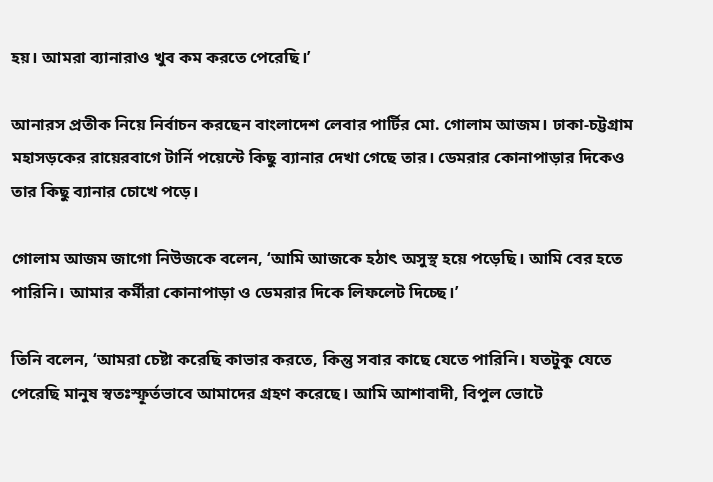হয়। আমরা ব্যানারাও খুব কম করতে পেরেছি।’

আনারস প্রতীক নিয়ে নির্বাচন করছেন বাংলাদেশ লেবার পার্টির মো. গোলাম আজম। ঢাকা-চট্টগ্রাম মহাসড়কের রায়েরবাগে টার্নি পয়েন্টে কিছু ব্যানার দেখা গেছে তার। ডেমরার কোনাপাড়ার দিকেও তার কিছু ব্যানার চোখে পড়ে।

গোলাম আজম জাগো নিউজকে বলেন, ‘আমি আজকে হঠাৎ অসুস্থ হয়ে পড়েছি। আমি বের হতে পারিনি। আমার কর্মীরা কোনাপাড়া ও ডেমরার দিকে লিফলেট দিচ্ছে।’

তিনি বলেন, ‘আমরা চেষ্টা করেছি কাভার করতে, কিন্তু সবার কাছে যেতে পারিনি। যতটুকু যেতে পেরেছি মানুষ স্বতঃস্ফূর্তভাবে আমাদের গ্রহণ করেছে। আমি আশাবাদী, বিপুল ভোটে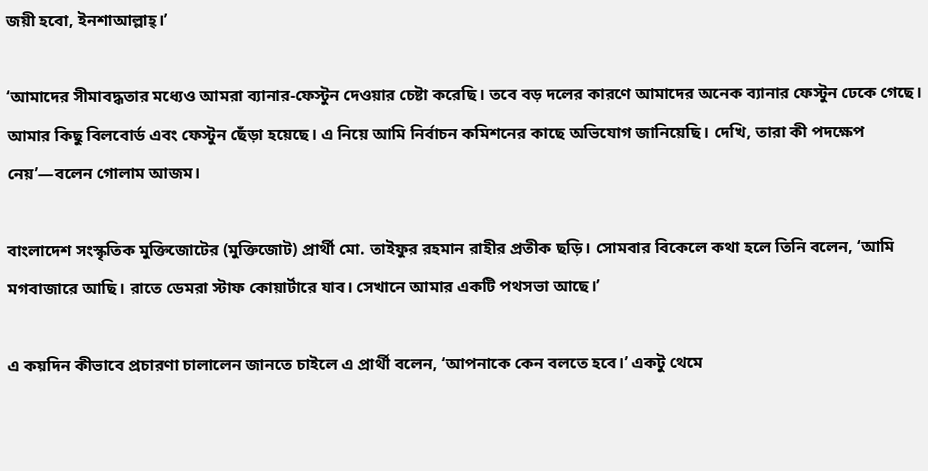জয়ী হবো, ইনশাআল্লাহ্।’

‘আমাদের সীমাবদ্ধতার মধ্যেও আমরা ব্যানার-ফেস্টুন দেওয়ার চেষ্টা করেছি। তবে বড় দলের কারণে আমাদের অনেক ব্যানার ফেস্টুন ঢেকে গেছে। আমার কিছু বিলবোর্ড এবং ফেস্টুন ছেঁড়া হয়েছে। এ নিয়ে আমি নির্বাচন কমিশনের কাছে অভিযোগ জানিয়েছি। দেখি, তারা কী পদক্ষেপ নেয়’—বলেন গোলাম আজম।

বাংলাদেশ সংস্কৃতিক মুক্তিজোটের (মুক্তিজোট) প্রার্থী মো. তাইফুর রহমান রাহীর প্রতীক ছড়ি। সোমবার বিকেলে কথা হলে তিনি বলেন, ‘আমি মগবাজারে আছি। রাতে ডেমরা স্টাফ কোয়ার্টারে যাব। সেখানে আমার একটি পথসভা আছে।’

এ কয়দিন কীভাবে প্রচারণা চালালেন জানতে চাইলে এ প্রার্থী বলেন, ‘আপনাকে কেন বলতে হবে।’ একটু থেমে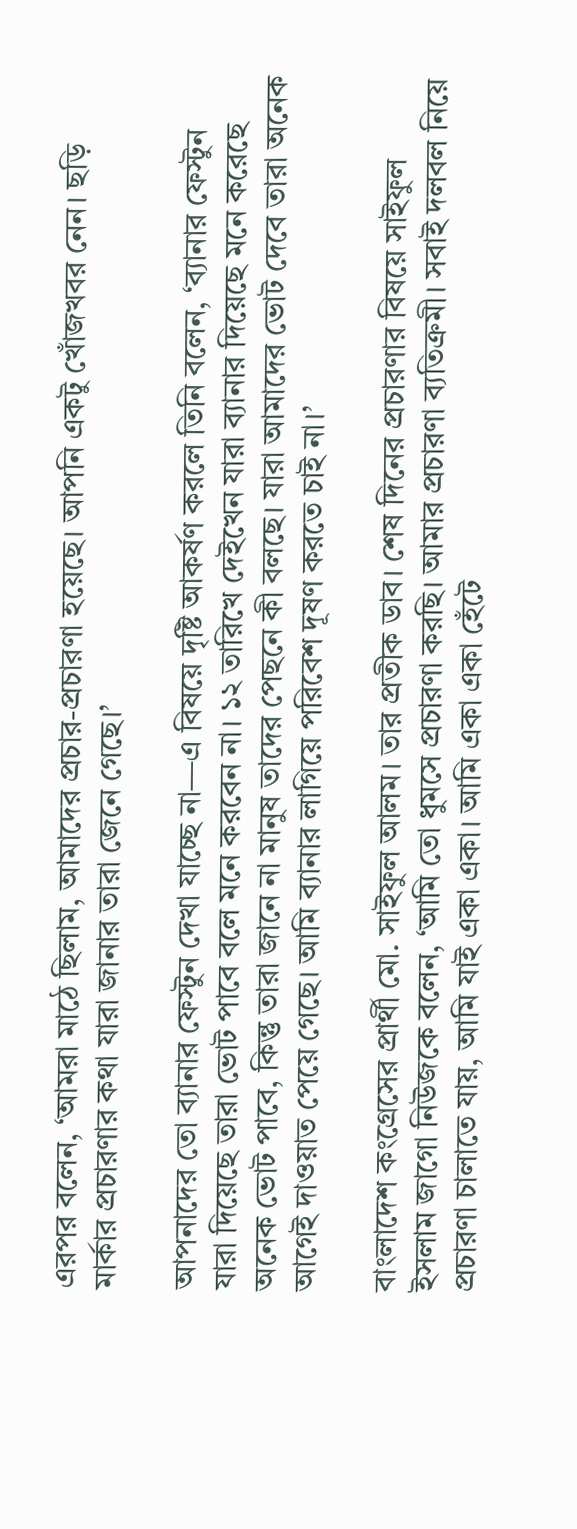এরপর বলেন, ‘আমরা মাঠে ছিলাম, আমাদের প্রচার-প্রচারণা হয়েছে। আপনি একটু খোঁজখবর নেন। ছড়ি মার্কার প্রচারণার কথা যারা জানার তারা জেনে গেছে।’

আপনাদের তো ব্যানার ফেস্টুন দেখা যাচ্ছে না—এ বিষয়ে দৃষ্টি আকর্ষণ করলে তিনি বলেন, ‘ব্যানার ফেস্টুন যারা দিয়েছে তারা ভোট পাবে বলে মনে করবেন না। ১২ তারিখে দেইখেন যারা ব্যানার দিয়েছে মনে করেছে অনেক ভোট পাবে, কিন্তু তারা জানে না মানুষ তাদের পেছনে কী বলছে। যারা আমাদের ভোট দেবে তারা অনেক আগেই দাওয়াত পেয়ে গেছে। আমি ব্যানার লাগিয়ে পরিবেশ দূষণ করতে চাই না।’

বাংলাদেশ কংগ্রেসের প্রার্থী মো. সাইফুল আলম। তার প্রতীক ডাব। শেষ দিনের প্রচারণার বিষয়ে সাইফুল ইসলাম জাগো নিউজকে বলেন, ‘আমি তো ধুমসে প্রচারণা করছি। আমার প্রচারণা ব্যতিক্রমী। সবাই দলবল নিয়ে প্রচারণা চালাতে যায়, আমি যাই একা একা। আমি একা একা হেঁটে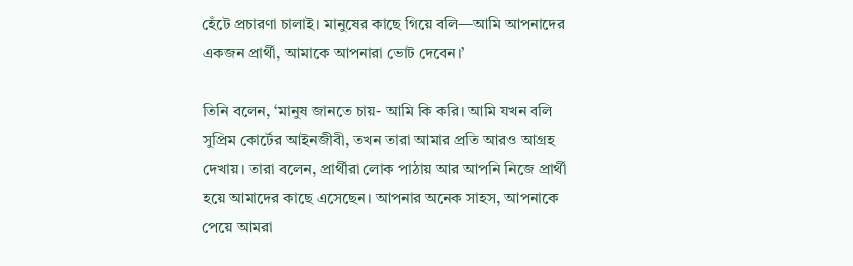হেঁটে প্রচারণা চালাই। মানুষের কাছে গিয়ে বলি—আমি আপনাদের একজন প্রার্থী, আমাকে আপনারা ভোট দেবেন।’

তিনি বলেন, ‘মানুষ জানতে চায়- আমি কি করি। আমি যখন বলি সুপ্রিম কোর্টের আইনজীবী, তখন তারা আমার প্রতি আরও আগ্রহ দেখায়। তারা বলেন, প্রার্থীরা লোক পাঠায় আর আপনি নিজে প্রার্থী হয়ে আমাদের কাছে এসেছেন। আপনার অনেক সাহস, আপনাকে পেয়ে আমরা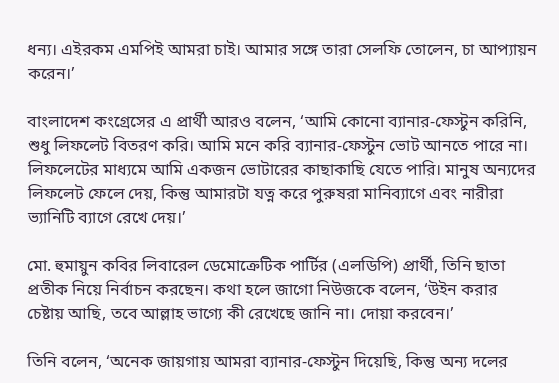ধন্য। এইরকম এমপিই আমরা চাই। আমার সঙ্গে তারা সেলফি তোলেন, চা আপ্যায়ন করেন।’

বাংলাদেশ কংগ্রেসের এ প্রার্থী আরও বলেন, ‘আমি কোনো ব্যানার-ফেস্টুন করিনি, শুধু লিফলেট বিতরণ করি। আমি মনে করি ব্যানার-ফেস্টুন ভোট আনতে পারে না। লিফলেটের মাধ্যমে আমি একজন ভোটারের কাছাকাছি যেতে পারি। মানুষ অন্যদের লিফলেট ফেলে দেয়, কিন্তু আমারটা যত্ন করে পুরুষরা মানিব্যাগে এবং নারীরা ভ্যানিটি ব্যাগে রেখে দেয়।’

মো. হুমায়ুন কবির লিবারেল ডেমোক্রেটিক পার্টির (এলডিপি) প্রার্থী, তিনি ছাতা প্রতীক নিয়ে নির্বাচন করছেন। কথা হলে জাগো নিউজকে বলেন, ‘উইন করার চেষ্টায় আছি, তবে আল্লাহ ভাগ্যে কী রেখেছে জানি না। দোয়া করবেন।’

তিনি বলেন, ‘অনেক জায়গায় আমরা ব্যানার-ফেস্টুন দিয়েছি, কিন্তু অন্য দলের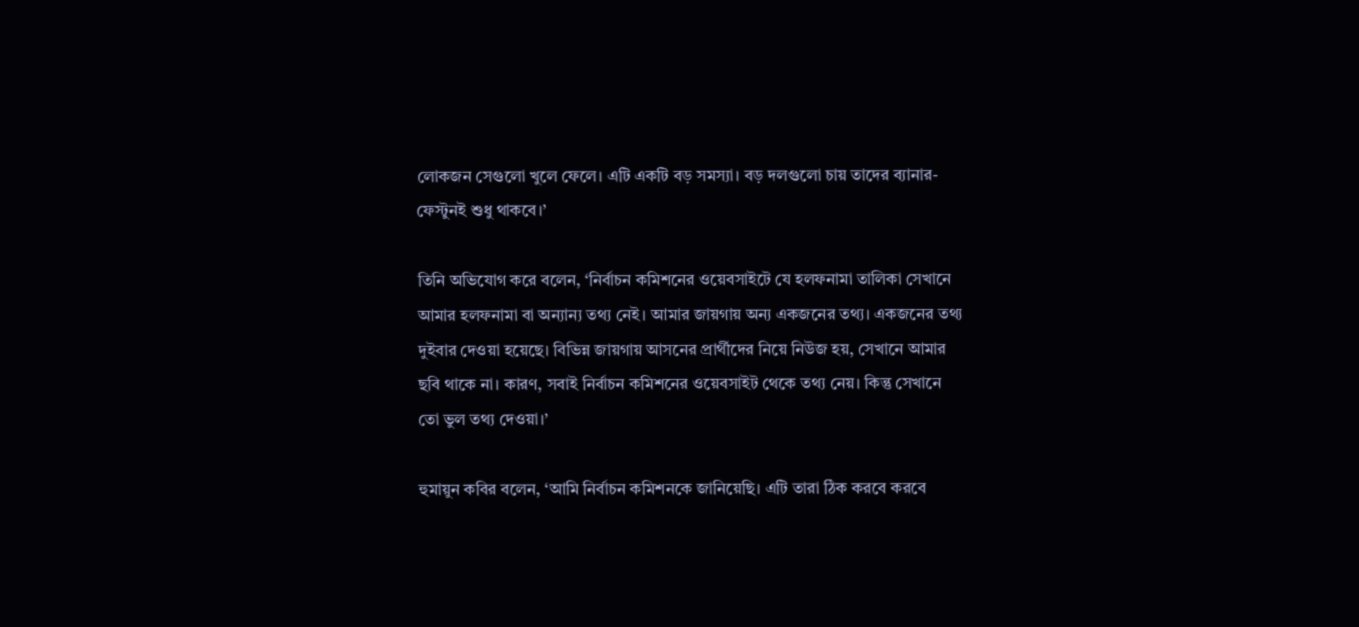লোকজন সেগুলো খুলে ফেলে। এটি একটি বড় সমস্যা। বড় দলগুলো চায় তাদের ব্যানার-ফেস্টুনই শুধু থাকবে।’

তিনি অভিযোগ করে বলেন, ‘নির্বাচন কমিশনের ওয়েবসাইটে যে হলফনামা তালিকা সেখানে আমার হলফনামা বা অন্যান্য তথ্য নেই। আমার জায়গায় অন্য একজনের তথ্য। একজনের তথ্য দুইবার দেওয়া হয়েছে। বিভিন্ন জায়গায় আসনের প্রার্থীদের নিয়ে নিউজ হয়, সেখানে আমার ছবি থাকে না। কারণ, সবাই নির্বাচন কমিশনের ওয়েবসাইট থেকে তথ্য নেয়। কিন্তু সেখানে তো ভুল তথ্য দেওয়া।’

হুমায়ুন কবির বলেন, ‘আমি নির্বাচন কমিশনকে জানিয়েছি। এটি তারা ঠিক করবে করবে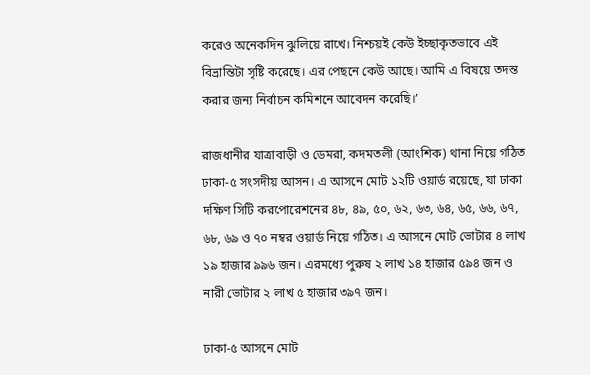করেও অনেকদিন ঝুলিয়ে রাখে। নিশ্চয়ই কেউ ইচ্ছাকৃতভাবে এই বিভ্রান্তিটা সৃষ্টি করেছে। এর পেছনে কেউ আছে। আমি এ বিষয়ে তদন্ত করার জন্য নির্বাচন কমিশনে আবেদন করেছি।’

রাজধানীর যাত্রাবাড়ী ও ডেমরা, কদমতলী (আংশিক) থানা নিয়ে গঠিত ঢাকা-৫ সংসদীয় আসন। এ আসনে মোট ১২টি ওয়ার্ড রয়েছে, যা ঢাকা দক্ষিণ সিটি করপোরেশনের ৪৮, ৪৯, ৫০, ৬২, ৬৩, ৬৪, ৬৫, ৬৬, ৬৭, ৬৮, ৬৯ ও ৭০ নম্বর ওয়ার্ড নিয়ে গঠিত। এ আসনে মোট ভোটার ৪ লাখ ১৯ হাজার ৯৯৬ জন। এরমধ্যে পুরুষ ২ লাখ ১৪ হাজার ৫৯৪ জন ও নারী ভোটার ২ লাখ ৫ হাজার ৩৯৭ জন।

ঢাকা-৫ আসনে মোট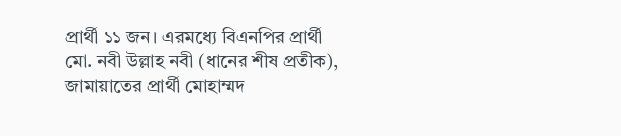প্রার্থী ১১ জন। এরমধ্যে বিএনপির প্রার্থী মো. নবী উল্লাহ নবী (ধানের শীষ প্রতীক), জামায়াতের প্রার্থী মোহাম্মদ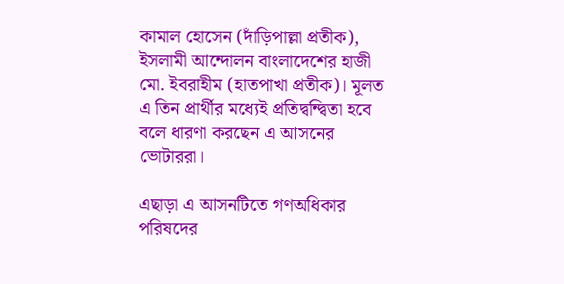কামাল হোসেন (দাঁড়িপাল্লা প্রতীক), ইসলামী আন্দোলন বাংলাদেশের হাজী মো. ইবরাহীম (হাতপাখা প্রতীক)। মূলত এ তিন প্রার্থীর মধ্যেই প্রতিদ্বন্দ্বিতা হবে বলে ধারণা করছেন এ আসনের ভোটাররা।

এছাড়া এ আসনটিতে গণঅধিকার পরিষদের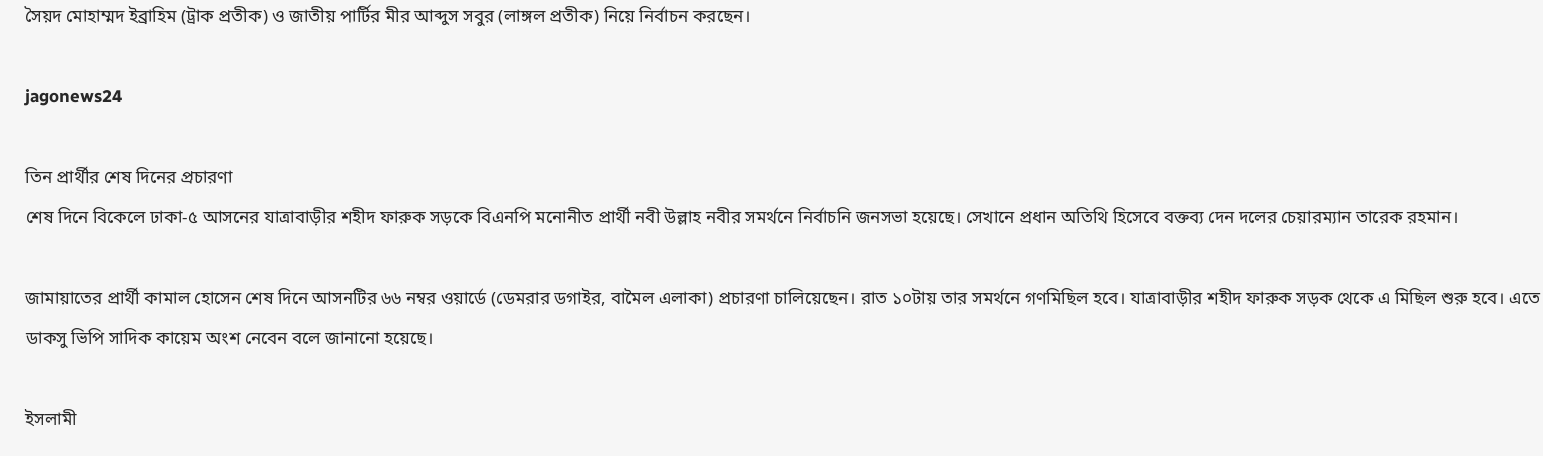সৈয়দ মোহাম্মদ ইব্রাহিম (ট্রাক প্রতীক) ও জাতীয় পার্টির মীর আব্দুস সবুর (লাঙ্গল প্রতীক) নিয়ে নির্বাচন করছেন।

jagonews24

তিন প্রার্থীর শেষ দিনের প্রচারণা
শেষ দিনে বিকেলে ঢাকা-৫ আসনের যাত্রাবাড়ীর শহীদ ফারুক সড়কে বিএনপি মনোনীত প্রার্থী নবী উল্লাহ নবীর সমর্থনে নির্বাচনি জনসভা হয়েছে। সেখানে প্রধান অতিথি হিসেবে বক্তব্য দেন দলের চেয়ারম্যান তারেক রহমান।

জামায়াতের প্রার্থী কামাল হোসেন শেষ দিনে আসনটির ৬৬ নম্বর ওয়ার্ডে (ডেমরার ডগাইর, বামৈল এলাকা) প্রচারণা চালিয়েছেন। রাত ১০টায় তার সমর্থনে গণমিছিল হবে। যাত্রাবাড়ীর শহীদ ফারুক সড়ক থেকে এ মিছিল শুরু হবে। এতে ডাকসু ভিপি সাদিক কায়েম অংশ নেবেন বলে জানানো হয়েছে।

ইসলামী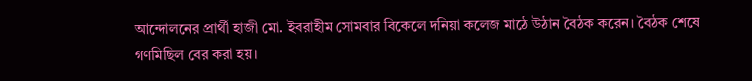আন্দোলনের প্রার্থী হাজী মো. ইবরাহীম সোমবার বিকেলে দনিয়া কলেজ মাঠে উঠান বৈঠক করেন। বৈঠক শেষে গণমিছিল বের করা হয়।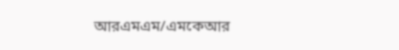আরএমএম/এমকেআর